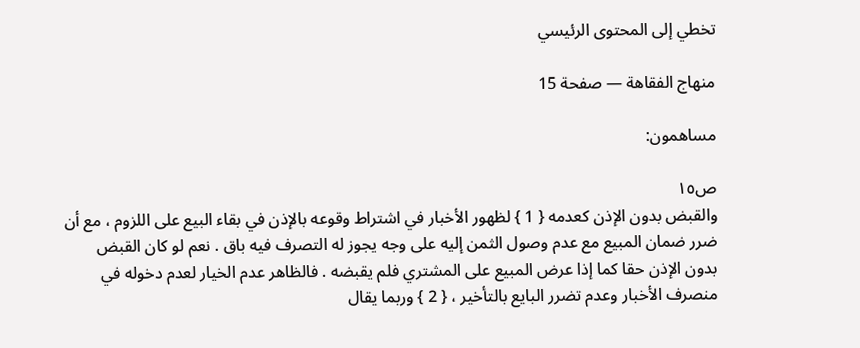تخطي إلى المحتوى الرئيسي

منهاج الفقاهة — صفحة 15

مساهمون:

ص١٥
والقبض بدون الإذن كعدمه { 1 } لظهور الأخبار في اشتراط وقوعه بالإذن في بقاء البيع على اللزوم ، مع أن ضرر ضمان المبيع مع عدم وصول الثمن إليه على وجه يجوز له التصرف فيه باق . نعم لو كان القبض بدون الإذن حقا كما إذا عرض المبيع على المشتري فلم يقبضه . فالظاهر عدم الخيار لعدم دخوله في منصرف الأخبار وعدم تضرر البايع بالتأخير ، { 2 } وربما يقال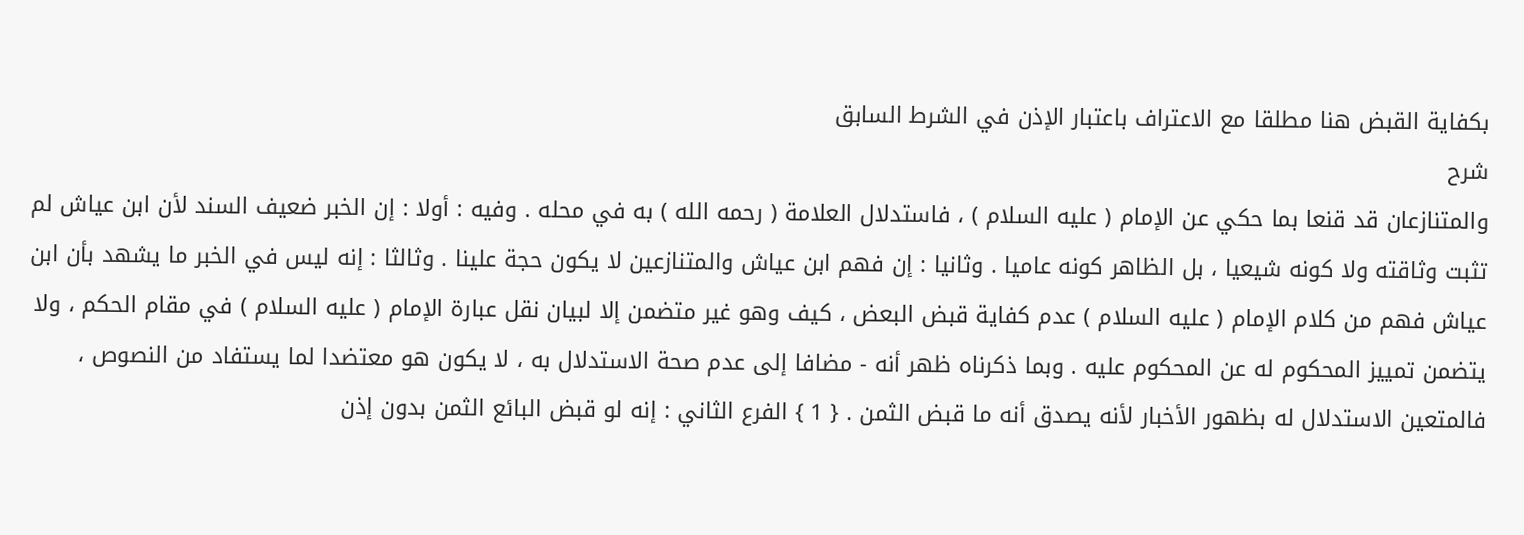بكفاية القبض هنا مطلقا مع الاعتراف باعتبار الإذن في الشرط السابق
شرح
والمتنازعان قد قنعا بما حكي عن الإمام ( عليه السلام ) ، فاستدلال العلامة ( رحمه الله ) به في محله . وفيه : أولا : إن الخبر ضعيف السند لأن ابن عياش لم تثبت وثاقته ولا كونه شيعيا ، بل الظاهر كونه عاميا . وثانيا : إن فهم ابن عياش والمتنازعين لا يكون حجة علينا . وثالثا : إنه ليس في الخبر ما يشهد بأن ابن عياش فهم من كلام الإمام ( عليه السلام ) عدم كفاية قبض البعض ، كيف وهو غير متضمن إلا لبيان نقل عبارة الإمام ( عليه السلام ) في مقام الحكم ، ولا يتضمن تمييز المحكوم له عن المحكوم عليه . وبما ذكرناه ظهر أنه - مضافا إلى عدم صحة الاستدلال به ، لا يكون هو معتضدا لما يستفاد من النصوص ، فالمتعين الاستدلال له بظهور الأخبار لأنه يصدق أنه ما قبض الثمن . { 1 } الفرع الثاني : إنه لو قبض البائع الثمن بدون إذن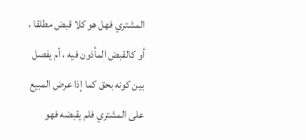المشتري فهل هو كلا قبض مطلقا ، أو كالقبض المأذون فيه ، أم يفصل بين كونه بحق كما إذا عرض المبيع على المشتري فلم يقبضه فهو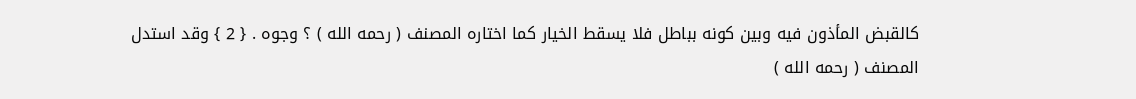كالقبض المأذون فيه وبين كونه بباطل فلا يسقط الخيار كما اختاره المصنف ( رحمه الله ) ؟ وجوه . { 2 } وقد استدل المصنف ( رحمه الله )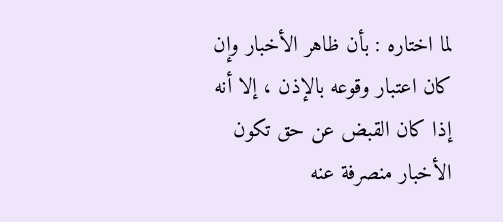لما اختاره : بأن ظاهر الأخبار وإن كان اعتبار وقوعه بالإذن ، إلا أنه إذا كان القبض عن حق تكون الأخبار منصرفة عنه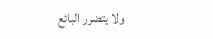ولا يتضرر البائع